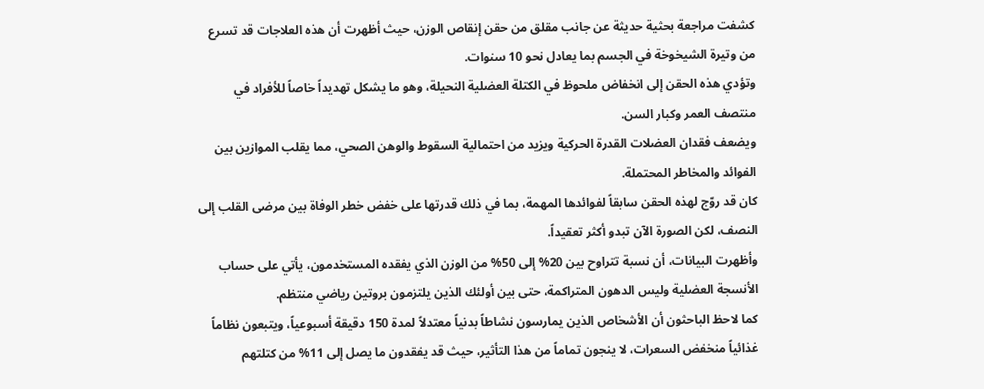كشفت مراجعة بحثية حديثة عن جانب مقلق من حقن إنقاص الوزن، حيث أظهرت أن هذه العلاجات قد تسرع من وتيرة الشيخوخة في الجسم بما يعادل نحو 10 سنوات.
وتؤدي هذه الحقن إلى انخفاض ملحوظ في الكتلة العضلية النحيلة، وهو ما يشكل تهديداً خاصاً للأفراد في منتصف العمر وكبار السن.
ويضعف فقدان العضلات القدرة الحركية ويزيد من احتمالية السقوط والوهن الصحي، مما يقلب الموازين بين الفوائد والمخاطر المحتملة.
كان قد روّج لهذه الحقن سابقاً لفوائدها المهمة، بما في ذلك قدرتها على خفض خطر الوفاة بين مرضى القلب إلى النصف، لكن الصورة الآن تبدو أكثر تعقيداً.
وأظهرت البيانات، أن نسبة تتراوح بين 20% إلى 50% من الوزن الذي يفقده المستخدمون، يأتي على حساب الأنسجة العضلية وليس الدهون المتراكمة، حتى بين أولئك الذين يلتزمون بروتين رياضي منتظم.
كما لاحظ الباحثون أن الأشخاص الذين يمارسون نشاطاً بدنياً معتدلاً لمدة 150 دقيقة أسبوعياً، ويتبعون نظاماً غذائياً منخفض السعرات، لا ينجون تماماً من هذا التأثير، حيث قد يفقدون ما يصل إلى 11% من كتلتهم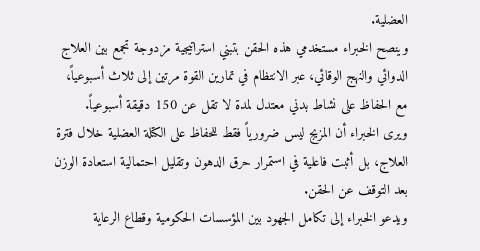العضلية.
وينصح الخبراء مستخدمي هذه الحقن بتبني استراتيجية مزدوجة تجمع بين العلاج الدوائي والنهج الوقائي، عبر الانتظام في تمارين القوة مرتين إلى ثلاث أسبوعياً، مع الحفاظ على نشاط بدني معتدل لمدة لا تقل عن 150 دقيقة أسبوعياً.
ويرى الخبراء أن المزيج ليس ضرورياً فقط للحفاظ على الكتلة العضلية خلال فترة العلاج، بل أثبت فاعلية في استمرار حرق الدهون وتقليل احتمالية استعادة الوزن بعد التوقف عن الحقن.
ويدعو الخبراء إلى تكامل الجهود بين المؤسسات الحكومية وقطاع الرعاية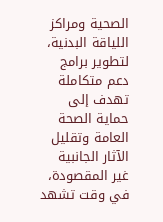الصحية ومراكز اللياقة البدنية، لتطوير برامج دعم متكاملة تهدف إلى حماية الصحة العامة وتقليل الآثار الجانبية غير المقصودة، في وقت تشهد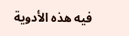فيه هذه الأدوية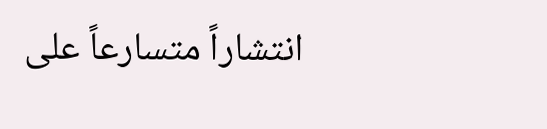انتشاراً متسارعاً على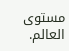مستوى العالم.